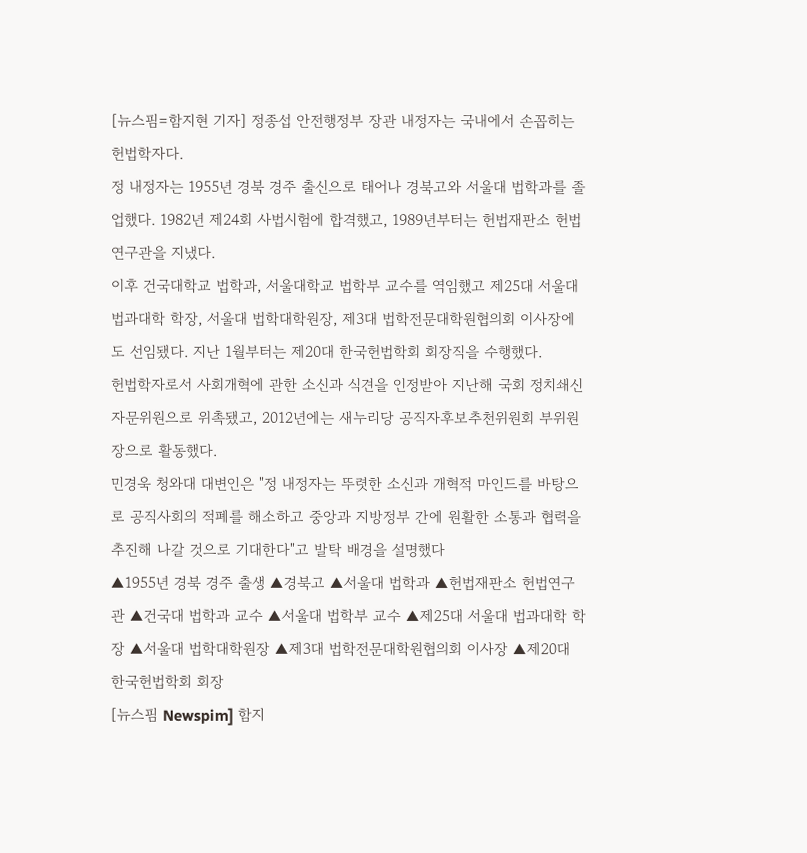[뉴스핌=함지현 기자] 정종섭 안전행정부 장관 내정자는 국내에서 손꼽히는 헌법학자다.
정 내정자는 1955년 경북 경주 출신으로 태어나 경북고와 서울대 법학과를 졸업했다. 1982년 제24회 사법시험에 합격했고, 1989년부터는 헌법재판소 헌법연구관을 지냈다.
이후 건국대학교 법학과, 서울대학교 법학부 교수를 역임했고 제25대 서울대 법과대학 학장, 서울대 법학대학원장, 제3대 법학전문대학원협의회 이사장에도 선임됐다. 지난 1월부터는 제20대 한국헌법학회 회장직을 수행했다.
헌법학자로서 사회개혁에 관한 소신과 식견을 인정받아 지난해 국회 정치쇄신자문위원으로 위촉됐고, 2012년에는 새누리당 공직자후보추천위원회 부위원장으로 활동했다.
민경욱 청와대 대변인은 "정 내정자는 뚜렷한 소신과 개혁적 마인드를 바탕으로 공직사회의 적폐를 해소하고 중앙과 지방정부 간에 원활한 소통과 협력을 추진해 나갈 것으로 기대한다"고 발탁 배경을 설명했다
▲1955년 경북 경주 출생 ▲경북고 ▲서울대 법학과 ▲헌법재판소 헌법연구관 ▲건국대 법학과 교수 ▲서울대 법학부 교수 ▲제25대 서울대 법과대학 학장 ▲서울대 법학대학원장 ▲제3대 법학전문대학원협의회 이사장 ▲제20대 한국헌법학회 회장
[뉴스핌 Newspim] 함지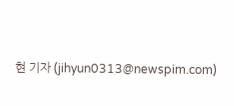현 기자 (jihyun0313@newspim.com)